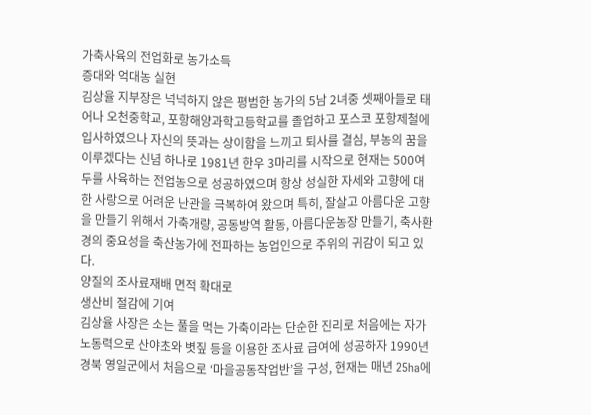가축사육의 전업화로 농가소득
증대와 억대농 실현
김상율 지부장은 넉넉하지 않은 평범한 농가의 5남 2녀중 셋째아들로 태어나 오천중학교, 포항해양과학고등학교를 졸업하고 포스코 포항제철에 입사하였으나 자신의 뜻과는 상이함을 느끼고 퇴사를 결심, 부농의 꿈을 이루겠다는 신념 하나로 1981년 한우 3마리를 시작으로 현재는 500여두를 사육하는 전업농으로 성공하였으며 항상 성실한 자세와 고향에 대한 사랑으로 어려운 난관을 극복하여 왔으며 특히, 잘살고 아름다운 고향을 만들기 위해서 가축개량, 공동방역 활동, 아름다운농장 만들기, 축사환경의 중요성을 축산농가에 전파하는 농업인으로 주위의 귀감이 되고 있다.
양질의 조사료재배 면적 확대로
생산비 절감에 기여
김상율 사장은 소는 풀을 먹는 가축이라는 단순한 진리로 처음에는 자가 노동력으로 산야초와 볏짚 등을 이용한 조사료 급여에 성공하자 1990년 경북 영일군에서 처음으로 ‘마을공동작업반’을 구성, 현재는 매년 25ha에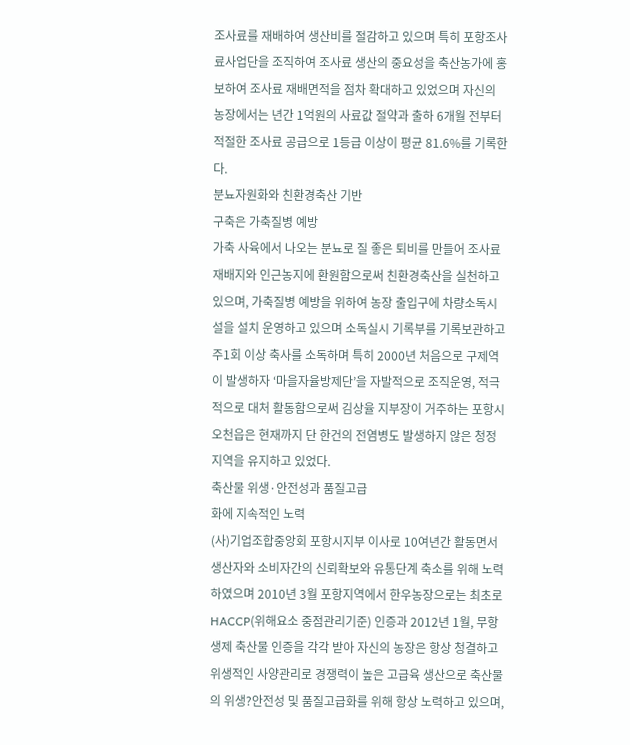조사료를 재배하여 생산비를 절감하고 있으며 특히 포항조사료사업단을 조직하여 조사료 생산의 중요성을 축산농가에 홍보하여 조사료 재배면적을 점차 확대하고 있었으며 자신의 농장에서는 년간 1억원의 사료값 절약과 출하 6개월 전부터 적절한 조사료 공급으로 1등급 이상이 평균 81.6%를 기록한다.
분뇨자원화와 친환경축산 기반
구축은 가축질병 예방
가축 사육에서 나오는 분뇨로 질 좋은 퇴비를 만들어 조사료재배지와 인근농지에 환원함으로써 친환경축산을 실천하고 있으며, 가축질병 예방을 위하여 농장 출입구에 차량소독시설을 설치 운영하고 있으며 소독실시 기록부를 기록보관하고 주1회 이상 축사를 소독하며 특히 2000년 처음으로 구제역이 발생하자 ‘마을자율방제단’을 자발적으로 조직운영, 적극적으로 대처 활동함으로써 김상율 지부장이 거주하는 포항시 오천읍은 현재까지 단 한건의 전염병도 발생하지 않은 청정지역을 유지하고 있었다.
축산물 위생·안전성과 품질고급
화에 지속적인 노력
(사)기업조합중앙회 포항시지부 이사로 10여년간 활동면서 생산자와 소비자간의 신뢰확보와 유통단계 축소를 위해 노력하였으며 2010년 3월 포항지역에서 한우농장으로는 최초로 HACCP(위해요소 중점관리기준) 인증과 2012년 1월, 무항생제 축산물 인증을 각각 받아 자신의 농장은 항상 청결하고 위생적인 사양관리로 경쟁력이 높은 고급육 생산으로 축산물의 위생?안전성 및 품질고급화를 위해 항상 노력하고 있으며,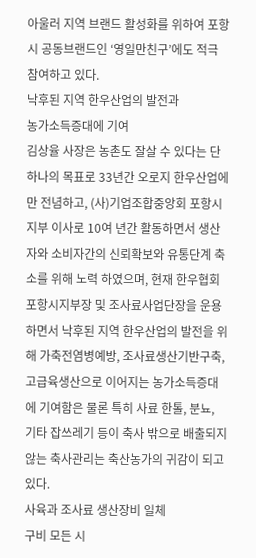아울러 지역 브랜드 활성화를 위하여 포항시 공동브랜드인 ‘영일만친구’에도 적극 참여하고 있다.
낙후된 지역 한우산업의 발전과
농가소득증대에 기여
김상율 사장은 농촌도 잘살 수 있다는 단 하나의 목표로 33년간 오로지 한우산업에만 전념하고, (사)기업조합중앙회 포항시지부 이사로 10여 년간 활동하면서 생산자와 소비자간의 신뢰확보와 유통단계 축소를 위해 노력 하였으며, 현재 한우협회 포항시지부장 및 조사료사업단장을 운용하면서 낙후된 지역 한우산업의 발전을 위해 가축전염병예방, 조사료생산기반구축, 고급육생산으로 이어지는 농가소득증대에 기여함은 물론 특히 사료 한톨, 분뇨, 기타 잡쓰레기 등이 축사 밖으로 배출되지 않는 축사관리는 축산농가의 귀감이 되고 있다.
사육과 조사료 생산장비 일체
구비 모든 시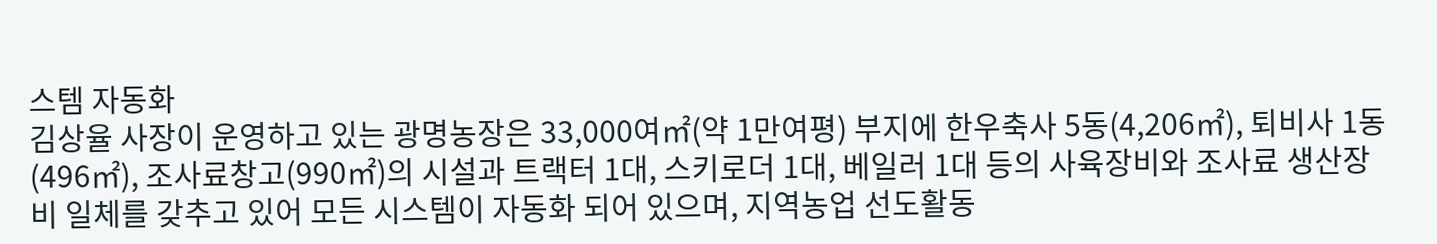스템 자동화
김상율 사장이 운영하고 있는 광명농장은 33,000여㎡(약 1만여평) 부지에 한우축사 5동(4,206㎡), 퇴비사 1동(496㎡), 조사료창고(990㎡)의 시설과 트랙터 1대, 스키로더 1대, 베일러 1대 등의 사육장비와 조사료 생산장비 일체를 갖추고 있어 모든 시스템이 자동화 되어 있으며, 지역농업 선도활동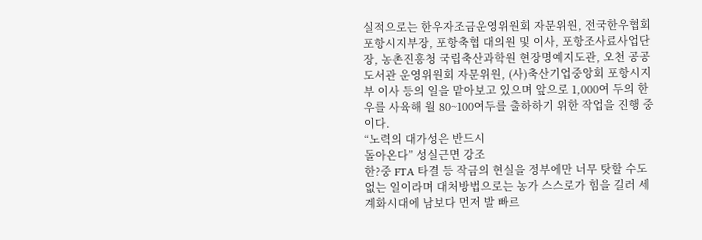실적으로는 한우자조금운영위원회 자문위원, 전국한우협회 포항시지부장, 포항축협 대의원 및 이사, 포항조사료사업단장, 농촌진흥청 국립축산과학원 현장명예지도관, 오천 공공도서관 운영위원회 자문위원, (사)축산기업중앙회 포항시지부 이사 등의 일을 맡아보고 있으며 앞으로 1,000여 두의 한우를 사육해 월 80~100여두를 출하하기 위한 작업을 진행 중이다.
“노력의 대가성은 반드시
돌아온다” 성실근면 강조
한?중 FTA 타결 등 작금의 현실을 정부에만 너무 탓할 수도 없는 일이라며 대처방법으로는 농가 스스로가 힘을 길러 세계화시대에 남보다 먼저 발 빠르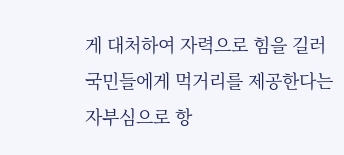게 대처하여 자력으로 힘을 길러 국민들에게 먹거리를 제공한다는 자부심으로 항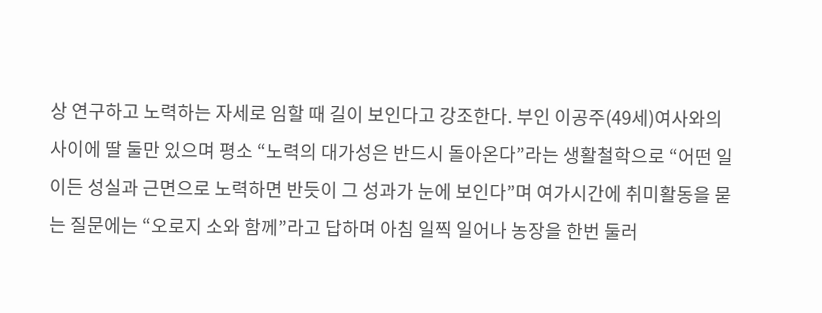상 연구하고 노력하는 자세로 임할 때 길이 보인다고 강조한다. 부인 이공주(49세)여사와의 사이에 딸 둘만 있으며 평소 “노력의 대가성은 반드시 돌아온다”라는 생활철학으로 “어떤 일이든 성실과 근면으로 노력하면 반듯이 그 성과가 눈에 보인다”며 여가시간에 취미활동을 묻는 질문에는 “오로지 소와 함께”라고 답하며 아침 일찍 일어나 농장을 한번 둘러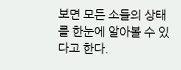보면 모든 소들의 상태를 한눈에 알아볼 수 있다고 한다.